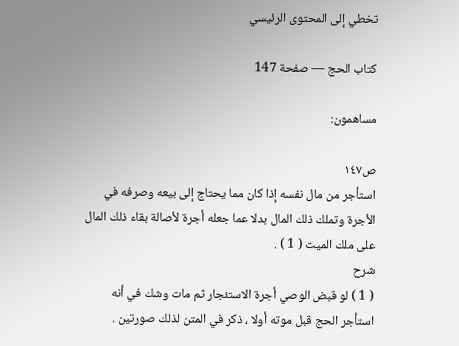تخطي إلى المحتوى الرئيسي

كتاب الحج — صفحة 147

مساهمون:

ص١٤٧
استأجر من مال نفسه إذا كان مما يحتاج إلى بيعه وصرفه في الأجرة وتملك ذلك المال بدلا عما جعله أجرة لأصالة بقاء ذلك المال على ملك الميت ( 1 ) .
شرح
( 1 ) لو قبض الوصي أجرة الاستئجار ثم مات وشك في أنه استأجر الحج قبل موته أولا ، ذكر في المتن لذلك صورتين .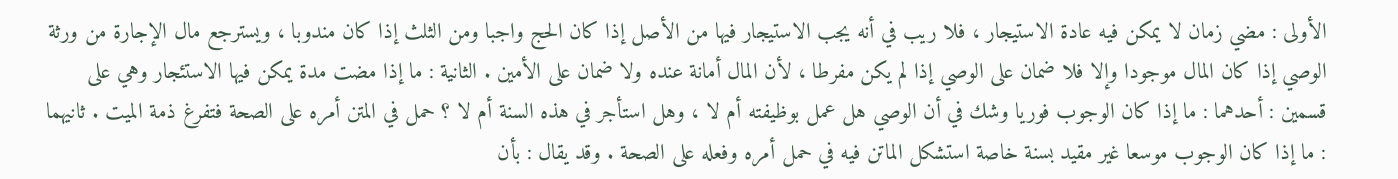الأولى : مضي زمان لا يمكن فيه عادة الاستيجار ، فلا ريب في أنه يجب الاستيجار فيها من الأصل إذا كان الحج واجبا ومن الثلث إذا كان مندوبا ، ويسترجع مال الإجارة من ورثة الوصي إذا كان المال موجودا وإلا فلا ضمان على الوصي إذا لم يكن مفرطا ، لأن المال أمانة عنده ولا ضمان على الأمين . الثانية : ما إذا مضت مدة يمكن فيها الاستئجار وهي على قسمين : أحدهما : ما إذا كان الوجوب فوريا وشك في أن الوصي هل عمل بوظيفته أم لا ، وهل استأجر في هذه السنة أم لا ؟ حمل في المتن أمره على الصحة فتفرغ ذمة الميت . ثانيهما : ما إذا كان الوجوب موسعا غير مقيد بسنة خاصة استشكل الماتن فيه في حمل أمره وفعله على الصحة . وقد يقال : بأن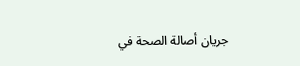جريان أصالة الصحة في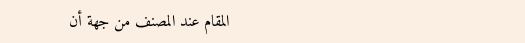المقام عند المصنف من جهة أن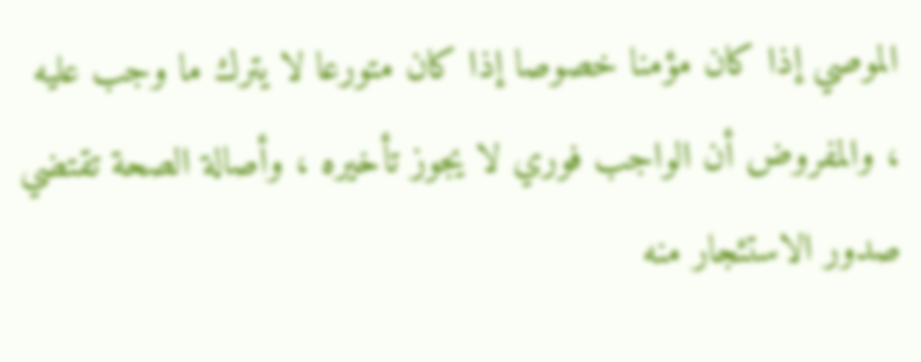الموصي إذا كان مؤمنا خصوصا إذا كان متورعا لا يترك ما وجب عليه ، والمفروض أن الواجب فوري لا يجوز تأخيره ، وأصالة الصحة تقتضي صدور الاستئجار منه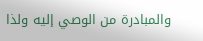والمبادرة من الوصي إليه ولذا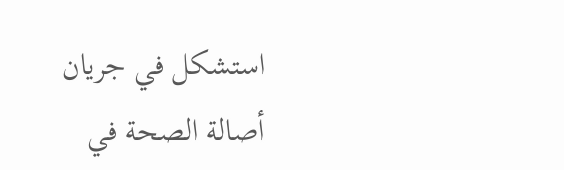استشكل في جريان أصالة الصحة في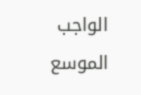الواجب الموسع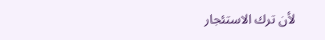لأن ترك الاستئجار